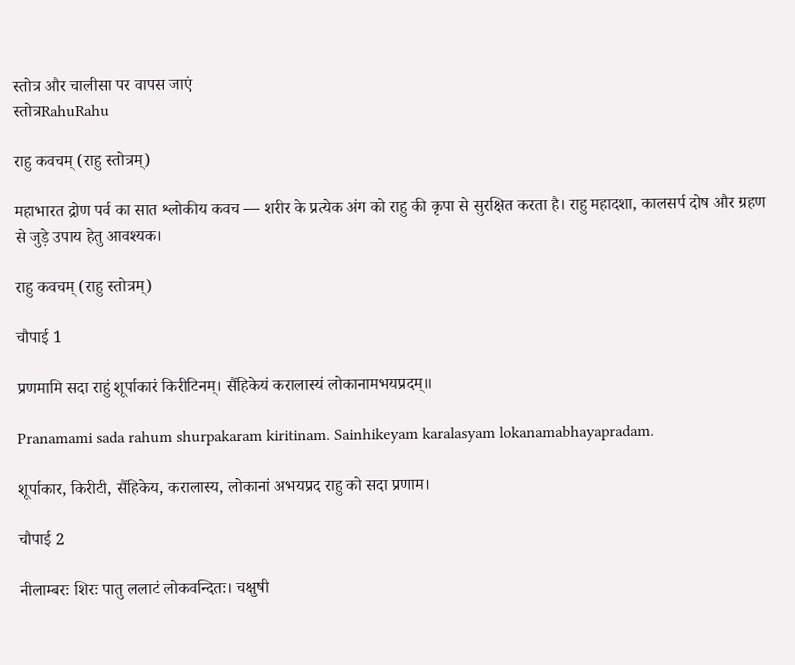स्तोत्र और चालीसा पर वापस जाएं
स्तोत्रRahuRahu

राहु कवचम् (राहु स्तोत्रम्)

महाभारत द्रोण पर्व का सात श्लोकीय कवच — शरीर के प्रत्येक अंग को राहु की कृपा से सुरक्षित करता है। राहु महादशा, कालसर्प दोष और ग्रहण से जुड़े उपाय हेतु आवश्यक।

राहु कवचम् (राहु स्तोत्रम्)

चौपाई 1

प्रणमामि सदा राहुं शूर्पाकारं किरीटिनम्। सैंहिकेयं करालास्यं लोकानामभयप्रदम्॥

Pranamami sada rahum shurpakaram kiritinam. Sainhikeyam karalasyam lokanamabhayapradam.

शूर्पाकार, किरीटी, सैंहिकेय, करालास्य, लोकानां अभयप्रद राहु को सदा प्रणाम।

चौपाई 2

नीलाम्बरः शिरः पातु ललाटं लोकवन्दितः। चक्षुषी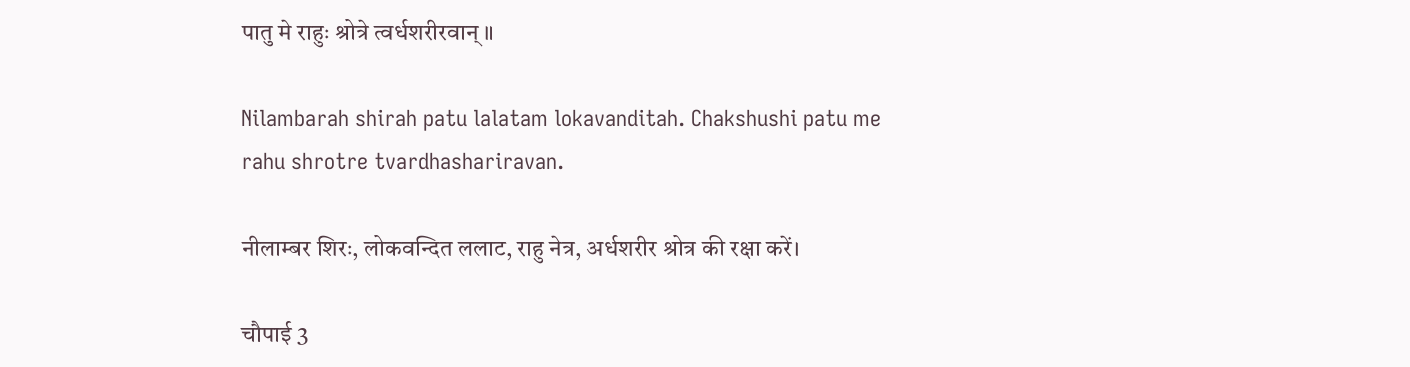पातु मे राहुः श्रोत्रे त्वर्धशरीरवान्॥

Nilambarah shirah patu lalatam lokavanditah. Chakshushi patu me rahu shrotre tvardhashariravan.

नीलाम्बर शिरः, लोकवन्दित ललाट, राहु नेत्र, अर्धशरीर श्रोत्र की रक्षा करें।

चौपाई 3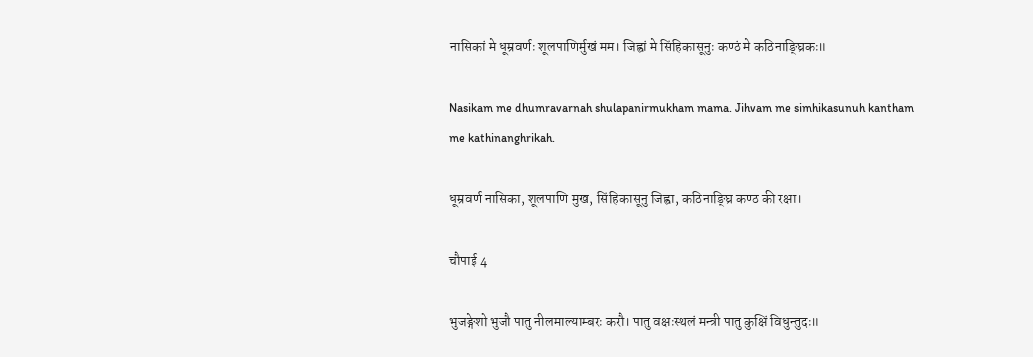नासिकां मे धूम्रवर्णः शूलपाणिर्मुखं मम। जिह्वां मे सिंहिकासूनुः कण्ठं मे कठिनाङ्घ्रिकः॥

Nasikam me dhumravarnah shulapanirmukham mama. Jihvam me simhikasunuh kantham me kathinanghrikah.

धूम्रवर्ण नासिका, शूलपाणि मुख, सिंहिकासूनु जिह्वा, कठिनाङ्घ्रि कण्ठ की रक्षा।

चौपाई 4

भुजङ्गेशो भुजौ पातु नीलमाल्याम्बरः करौ। पातु वक्षःस्थलं मन्त्री पातु कुक्षिं विधुन्तुदः॥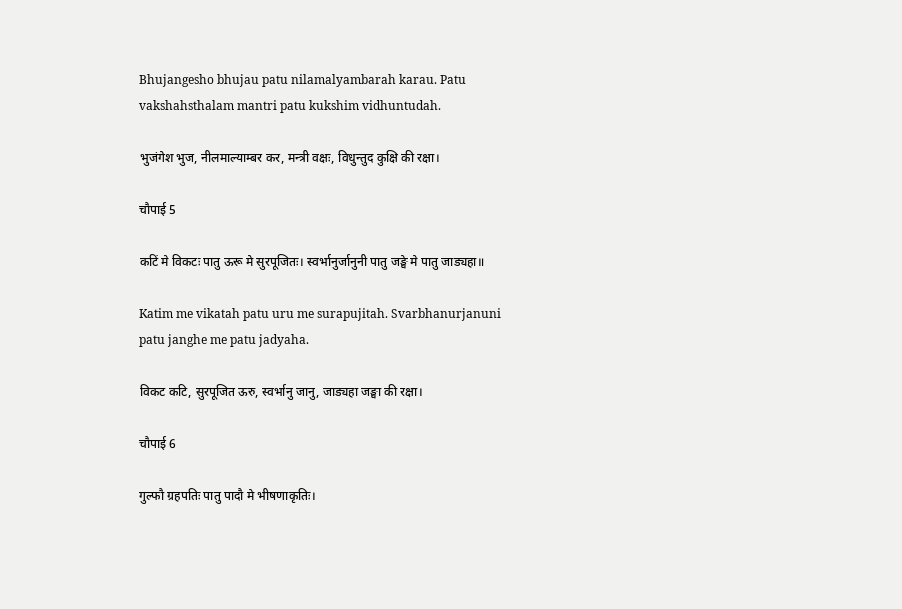Bhujangesho bhujau patu nilamalyambarah karau. Patu vakshahsthalam mantri patu kukshim vidhuntudah.

भुजंगेश भुज, नीलमाल्याम्बर कर, मन्त्री वक्षः, विधुन्तुद कुक्षि की रक्षा।

चौपाई 5

कटिं मे विकटः पातु ऊरू मे सुरपूजितः। स्वर्भानुर्जानुनी पातु जङ्घे मे पातु जाड्यहा॥

Katim me vikatah patu uru me surapujitah. Svarbhanurjanuni patu janghe me patu jadyaha.

विकट कटि, सुरपूजित ऊरु, स्वर्भानु जानु, जाड्यहा जङ्घा की रक्षा।

चौपाई 6

गुल्फौ ग्रहपतिः पातु पादौ मे भीषणाकृतिः।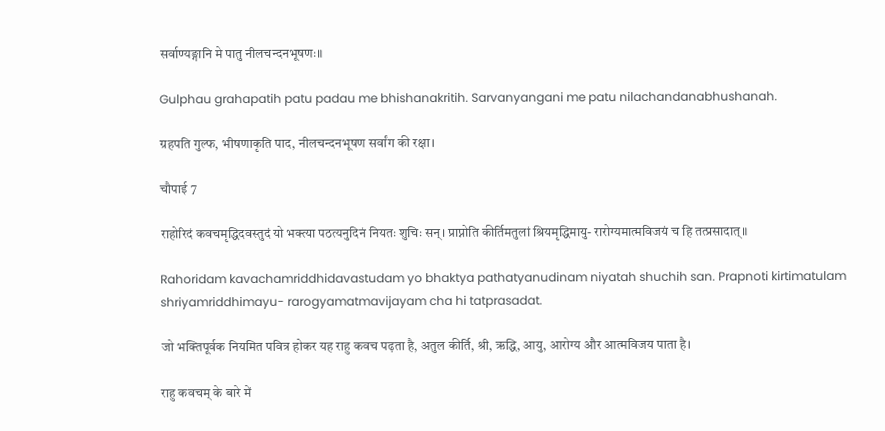सर्वाण्यङ्गानि मे पातु नीलचन्दनभूषणः॥

Gulphau grahapatih patu padau me bhishanakritih. Sarvanyangani me patu nilachandanabhushanah.

ग्रहपति गुल्फ, भीषणाकृति पाद, नीलचन्दनभूषण सर्वांग की रक्षा।

चौपाई 7

राहोरिदं कवचमृद्धिदवस्तुदं यो भक्त्या पठत्यनुदिनं नियतः शुचिः सन्। प्राप्नोति कीर्तिमतुलां श्रियमृद्धिमायु- रारोग्यमात्मविजयं च हि तत्प्रसादात्॥

Rahoridam kavachamriddhidavastudam yo bhaktya pathatyanudinam niyatah shuchih san. Prapnoti kirtimatulam shriyamriddhimayu- rarogyamatmavijayam cha hi tatprasadat.

जो भक्तिपूर्वक नियमित पवित्र होकर यह राहु कवच पढ़ता है, अतुल कीर्ति, श्री, ऋद्धि, आयु, आरोग्य और आत्मविजय पाता है।

राहु कवचम् के बारे में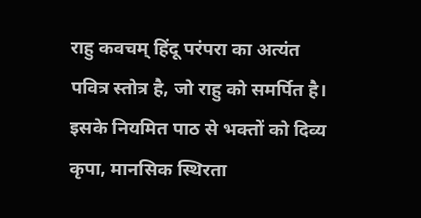राहु कवचम् हिंदू परंपरा का अत्यंत पवित्र स्तोत्र है, जो राहु को समर्पित है। इसके नियमित पाठ से भक्तों को दिव्य कृपा, मानसिक स्थिरता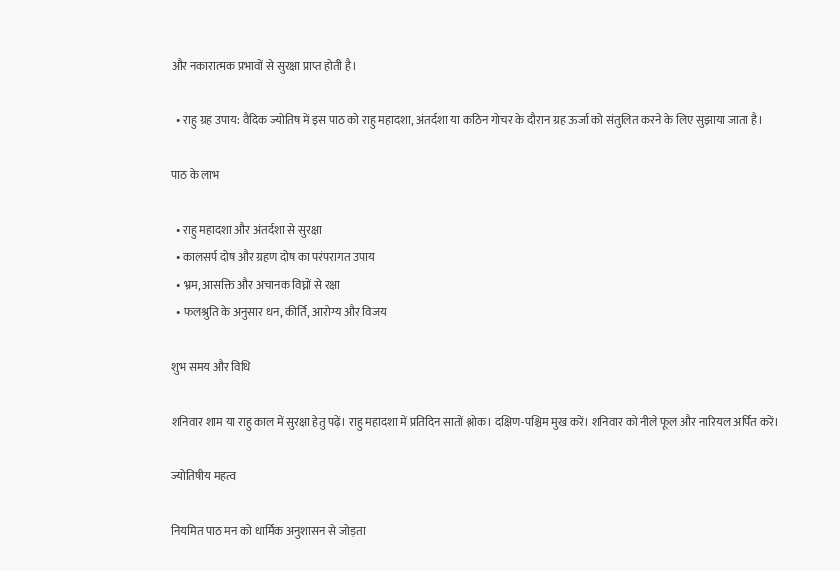और नकारात्मक प्रभावों से सुरक्षा प्राप्त होती है।

  • राहु ग्रह उपाय: वैदिक ज्योतिष में इस पाठ को राहु महादशा, अंतर्दशा या कठिन गोचर के दौरान ग्रह ऊर्जा को संतुलित करने के लिए सुझाया जाता है।

पाठ के लाभ

  • राहु महादशा और अंतर्दशा से सुरक्षा
  • कालसर्प दोष और ग्रहण दोष का परंपरागत उपाय
  • भ्रम, आसक्ति और अचानक विघ्नों से रक्षा
  • फलश्रुति के अनुसार धन, कीर्ति, आरोग्य और विजय

शुभ समय और विधि

शनिवार शाम या राहु काल में सुरक्षा हेतु पढ़ें। राहु महादशा में प्रतिदिन सातों श्लोक। दक्षिण-पश्चिम मुख करें। शनिवार को नीले फूल और नारियल अर्पित करें।

ज्योतिषीय महत्व

नियमित पाठ मन को धार्मिक अनुशासन से जोड़ता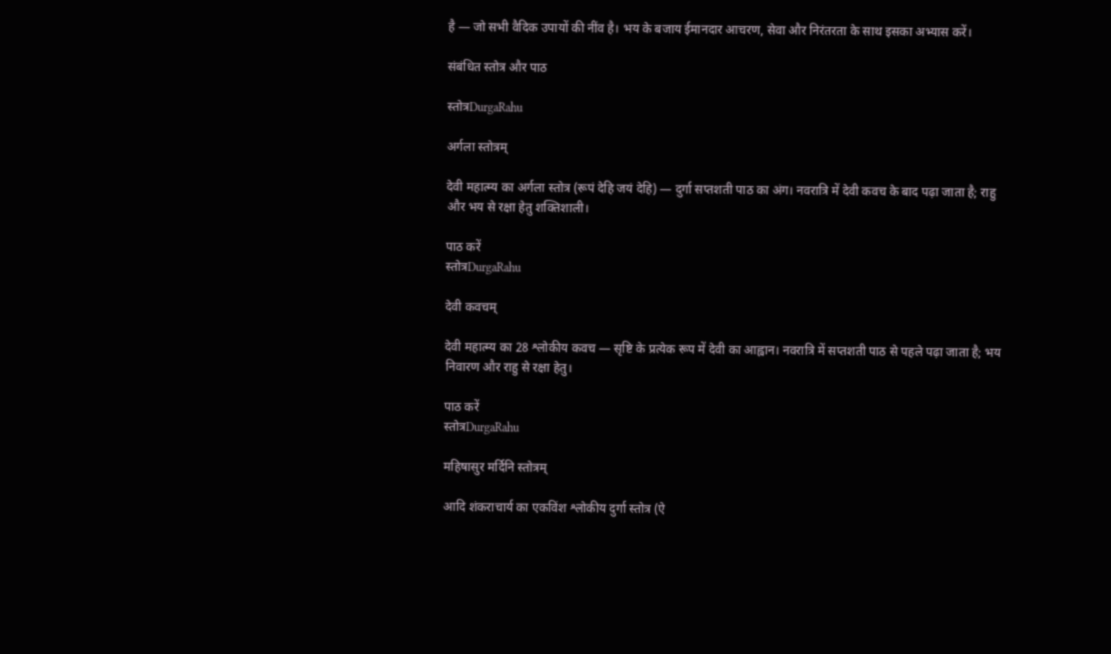है — जो सभी वैदिक उपायों की नींव है। भय के बजाय ईमानदार आचरण, सेवा और निरंतरता के साथ इसका अभ्यास करें।

संबंधित स्तोत्र और पाठ

स्तोत्रDurgaRahu

अर्गला स्तोत्रम्

देवी महात्म्य का अर्गला स्तोत्र (रूपं देहि जयं देहि) — दुर्गा सप्तशती पाठ का अंग। नवरात्रि में देवी कवच के बाद पढ़ा जाता है; राहु और भय से रक्षा हेतु शक्तिशाली।

पाठ करें
स्तोत्रDurgaRahu

देवी कवचम्

देवी महात्म्य का 28 श्लोकीय कवच — सृष्टि के प्रत्येक रूप में देवी का आह्वान। नवरात्रि में सप्तशती पाठ से पहले पढ़ा जाता है; भय निवारण और राहु से रक्षा हेतु।

पाठ करें
स्तोत्रDurgaRahu

महिषासुर मर्दिनि स्तोत्रम्

आदि शंकराचार्य का एकविंश श्लोकीय दुर्गा स्तोत्र (ऐ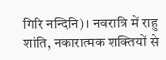गिरि नन्दिनि)। नवरात्रि में राहु शांति, नकारात्मक शक्तियों से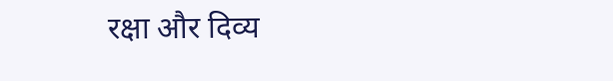रक्षा और दिव्य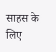साहस के लिए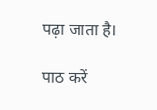पढ़ा जाता है।

पाठ करें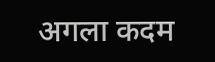अगला कदम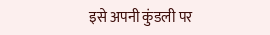इसे अपनी कुंडली पर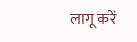लागू करें